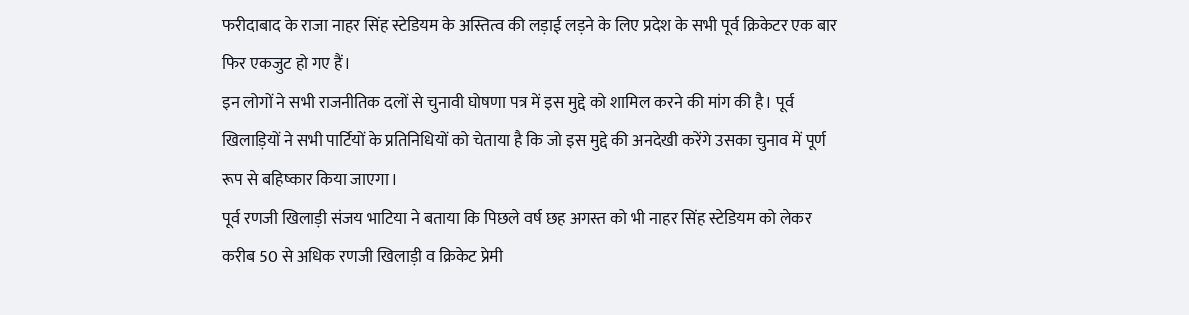फरीदाबाद के राजा नाहर सिंह स्टेडियम के अस्तित्व की लड़ाई लड़ने के लिए प्रदेश के सभी पूर्व क्रिकेटर एक बार फिर एकजुट हो गए हैं।
इन लोगों ने सभी राजनीतिक दलों से चुनावी घोषणा पत्र में इस मुद्दे को शामिल करने की मांग की है। पूर्व खिलाड़ियों ने सभी पार्टियों के प्रतिनिधियों को चेताया है कि जो इस मुद्दे की अनदेखी करेंगे उसका चुनाव में पूर्ण रूप से बहिष्कार किया जाएगा।
पूर्व रणजी खिलाड़ी संजय भाटिया ने बताया कि पिछले वर्ष छह अगस्त को भी नाहर सिंह स्टेडियम को लेकर करीब 50 से अधिक रणजी खिलाड़ी व क्रिकेट प्रेमी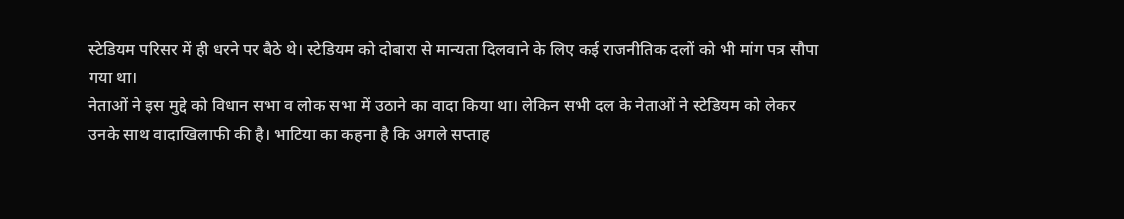स्टेडियम परिसर में ही धरने पर बैठे थे। स्टेडियम को दोबारा से मान्यता दिलवाने के लिए कई राजनीतिक दलों को भी मांग पत्र सौपा गया था।
नेताओं ने इस मुद्दे को विधान सभा व लोक सभा में उठाने का वादा किया था। लेकिन सभी दल के नेताओं ने स्टेडियम को लेकर उनके साथ वादाखिलाफी की है। भाटिया का कहना है कि अगले सप्ताह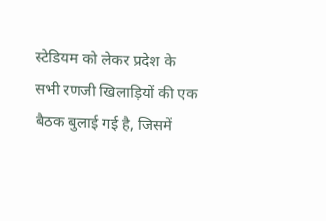स्टेडियम को लेकर प्रदेश के सभी रणजी खिलाड़ियों की एक बैठक बुलाई गई है, जिसमें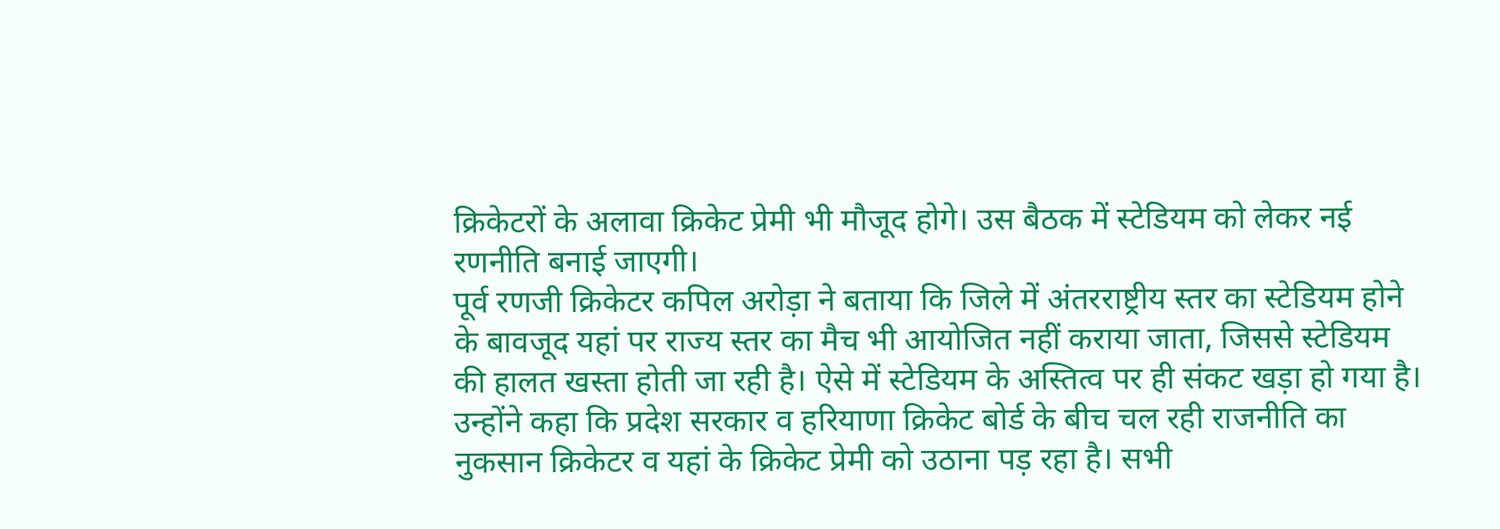क्रिकेटरों के अलावा क्रिकेट प्रेमी भी मौजूद होगे। उस बैठक में स्टेडियम को लेकर नई रणनीति बनाई जाएगी।
पूर्व रणजी क्रिकेटर कपिल अरोड़ा ने बताया कि जिले में अंतरराष्ट्रीय स्तर का स्टेडियम होने के बावजूद यहां पर राज्य स्तर का मैच भी आयोजित नहीं कराया जाता, जिससे स्टेडियम की हालत खस्ता होती जा रही है। ऐसे में स्टेडियम के अस्तित्व पर ही संकट खड़ा हो गया है।
उन्होंने कहा कि प्रदेश सरकार व हरियाणा क्रिकेट बोर्ड के बीच चल रही राजनीति का नुकसान क्रिकेटर व यहां के क्रिकेट प्रेमी को उठाना पड़ रहा है। सभी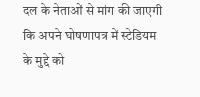दल के नेताओं से मांग की जाएगी कि अपने घोषणापत्र में स्टेडियम के मुद्दे को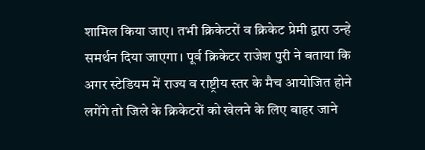शामिल किया जाए। तभी क्रिकेटरों व क्रिकेट प्रेमी द्वारा उन्हे समर्थन दिया जाएगा। पूर्व क्रिकेटर राजेश पुरी ने बताया कि अगर स्टेडियम में राज्य व राष्ट्रीय स्तर के मैच आयोजित होने लगेंगे तो जिले के क्रिकेटरों को खेलने के लिए बाहर जाने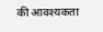की आवश्यकता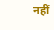नहीं